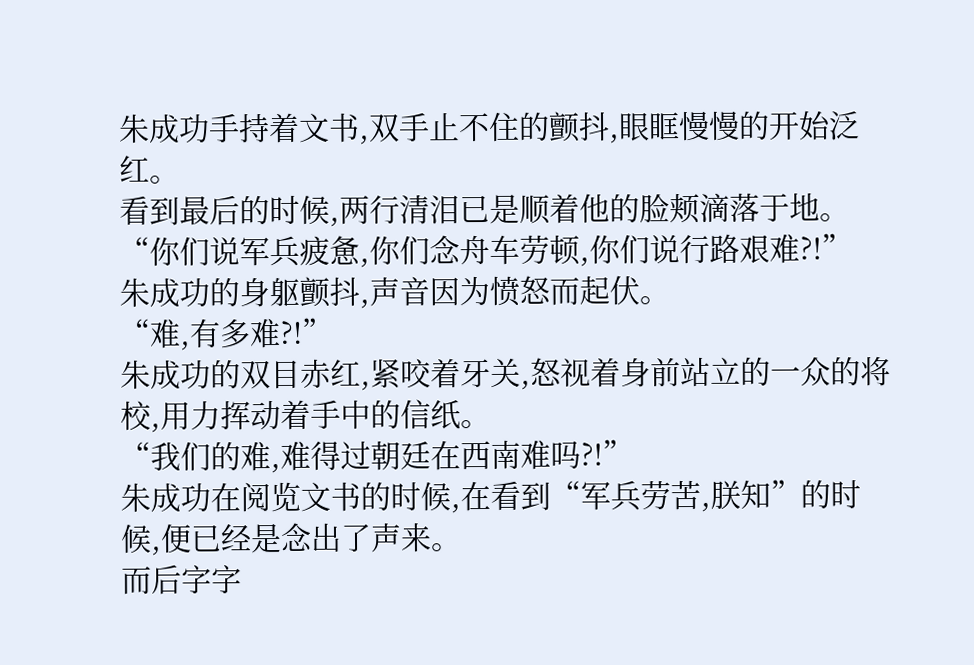朱成功手持着文书,双手止不住的颤抖,眼眶慢慢的开始泛红。
看到最后的时候,两行清泪已是顺着他的脸颊滴落于地。
“你们说军兵疲惫,你们念舟车劳顿,你们说行路艰难?!”
朱成功的身躯颤抖,声音因为愤怒而起伏。
“难,有多难?!”
朱成功的双目赤红,紧咬着牙关,怒视着身前站立的一众的将校,用力挥动着手中的信纸。
“我们的难,难得过朝廷在西南难吗?!”
朱成功在阅览文书的时候,在看到“军兵劳苦,朕知”的时候,便已经是念出了声来。
而后字字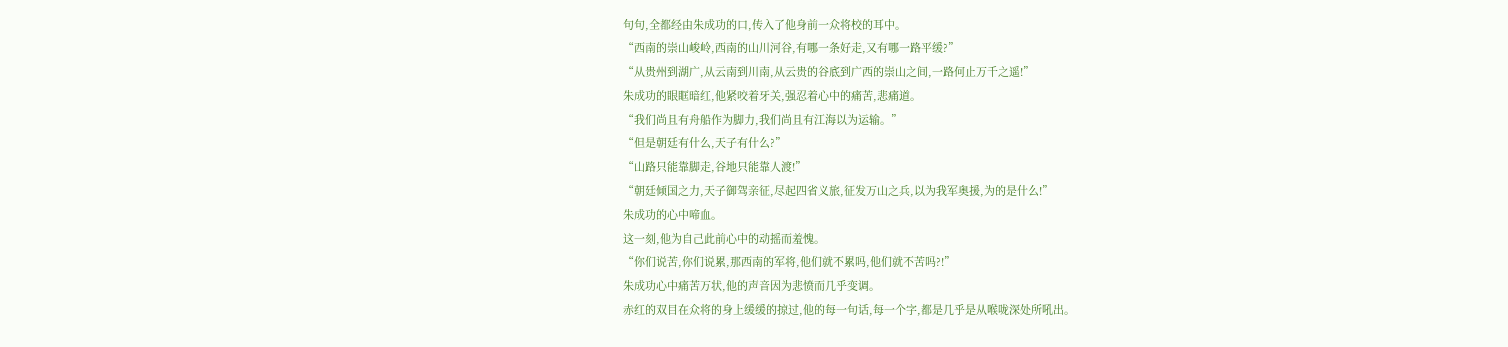句句,全都经由朱成功的口,传入了他身前一众将校的耳中。
“西南的崇山峻岭,西南的山川河谷,有哪一条好走,又有哪一路平缓?”
“从贵州到湖广,从云南到川南,从云贵的谷底到广西的崇山之间,一路何止万千之遥!”
朱成功的眼眶暗红,他紧咬着牙关,强忍着心中的痛苦,悲痛道。
“我们尚且有舟船作为脚力,我们尚且有江海以为运输。”
“但是朝廷有什么,天子有什么?”
“山路只能靠脚走,谷地只能靠人渡!”
“朝廷倾国之力,天子御驾亲征,尽起四省义旅,征发万山之兵,以为我军奥援,为的是什么!”
朱成功的心中啼血。
这一刻,他为自己此前心中的动摇而羞愧。
“你们说苦,你们说累,那西南的军将,他们就不累吗,他们就不苦吗?!”
朱成功心中痛苦万状,他的声音因为悲愤而几乎变调。
赤红的双目在众将的身上缓缓的掠过,他的每一句话,每一个字,都是几乎是从喉咙深处所吼出。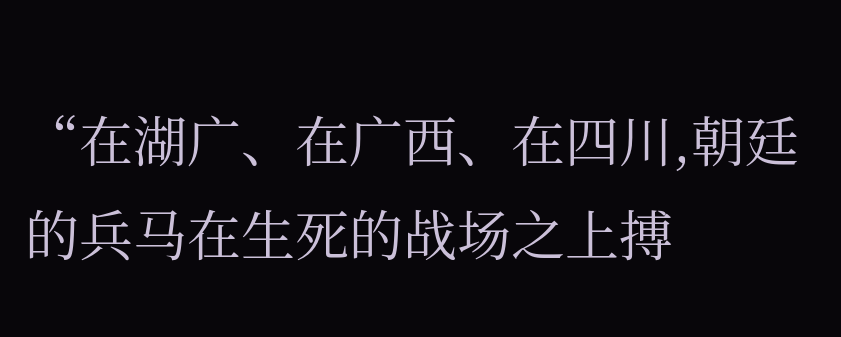“在湖广、在广西、在四川,朝廷的兵马在生死的战场之上搏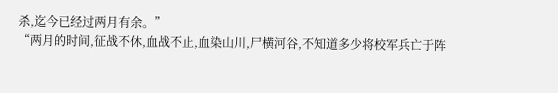杀,迄今已经过两月有余。”
“两月的时间,征战不休,血战不止,血染山川,尸横河谷,不知道多少将校军兵亡于阵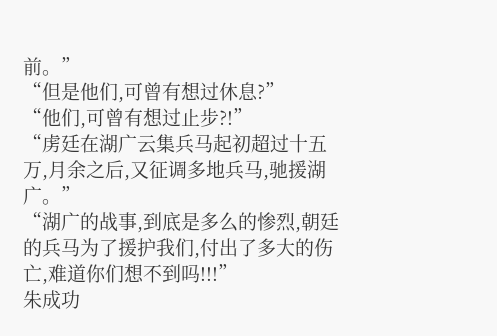前。”
“但是他们,可曾有想过休息?”
“他们,可曾有想过止步?!”
“虏廷在湖广云集兵马起初超过十五万,月余之后,又征调多地兵马,驰援湖广。”
“湖广的战事,到底是多么的惨烈,朝廷的兵马为了援护我们,付出了多大的伤亡,难道你们想不到吗!!!”
朱成功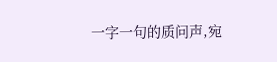一字一句的质问声,宛